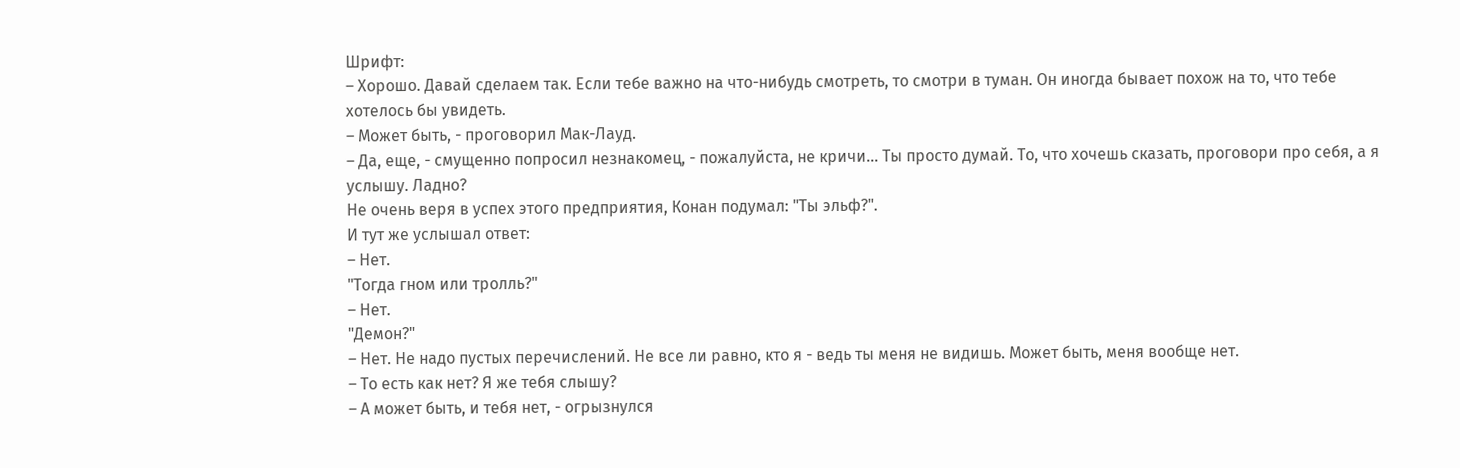Шрифт:
– Хорошо. Давай сделаем так. Если тебе важно на что-нибудь смотреть, то смотри в туман. Он иногда бывает похож на то, что тебе хотелось бы увидеть.
– Может быть, - проговорил Мак-Лауд.
– Да, еще, - смущенно попросил незнакомец, - пожалуйста, не кричи... Ты просто думай. То, что хочешь сказать, проговори про себя, а я услышу. Ладно?
Не очень веря в успех этого предприятия, Конан подумал: "Ты эльф?".
И тут же услышал ответ:
– Нет.
"Тогда гном или тролль?"
– Нет.
"Демон?"
– Нет. Не надо пустых перечислений. Не все ли равно, кто я - ведь ты меня не видишь. Может быть, меня вообще нет.
– То есть как нет? Я же тебя слышу?
– А может быть, и тебя нет, - огрызнулся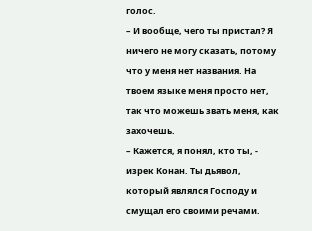голос.
– И вообще, чего ты пристал? Я ничего не могу сказать, потому что у меня нет названия. На твоем языке меня просто нет, так что можешь звать меня, как захочешь.
– Кажется, я понял, кто ты, - изрек Конан. Ты дьявол, который являлся Господу и смущал его своими речами.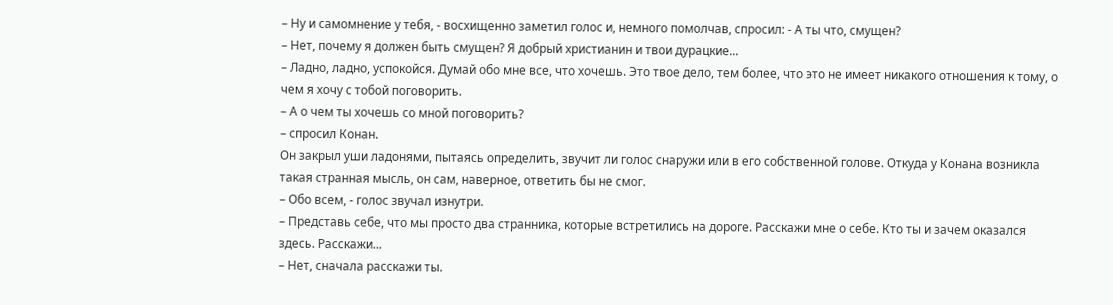– Ну и самомнение у тебя, - восхищенно заметил голос и, немного помолчав, спросил: - А ты что, смущен?
– Нет, почему я должен быть смущен? Я добрый христианин и твои дурацкие...
– Ладно, ладно, успокойся. Думай обо мне все, что хочешь. Это твое дело, тем более, что это не имеет никакого отношения к тому, о чем я хочу с тобой поговорить.
– А о чем ты хочешь со мной поговорить?
– спросил Конан.
Он закрыл уши ладонями, пытаясь определить, звучит ли голос снаружи или в его собственной голове. Откуда у Конана возникла такая странная мысль, он сам, наверное, ответить бы не смог.
– Обо всем, - голос звучал изнутри.
– Представь себе, что мы просто два странника, которые встретились на дороге. Расскажи мне о себе. Кто ты и зачем оказался здесь. Расскажи...
– Нет, сначала расскажи ты.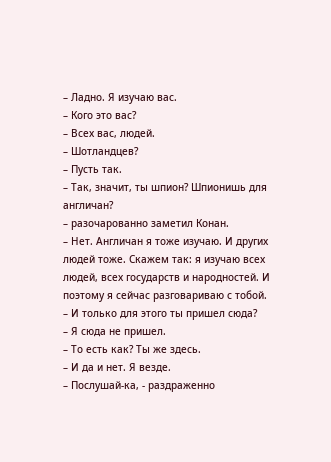– Ладно. Я изучаю вас.
– Кого это вас?
– Всех вас, людей.
– Шотландцев?
– Пусть так.
– Так, значит, ты шпион? Шпионишь для англичан?
– разочарованно заметил Конан.
– Нет. Англичан я тоже изучаю. И других людей тоже. Скажем так: я изучаю всех людей, всех государств и народностей. И поэтому я сейчас разговариваю с тобой.
– И только для этого ты пришел сюда?
– Я сюда не пришел.
– То есть как? Ты же здесь.
– И да и нет. Я везде.
– Послушай-ка, - раздраженно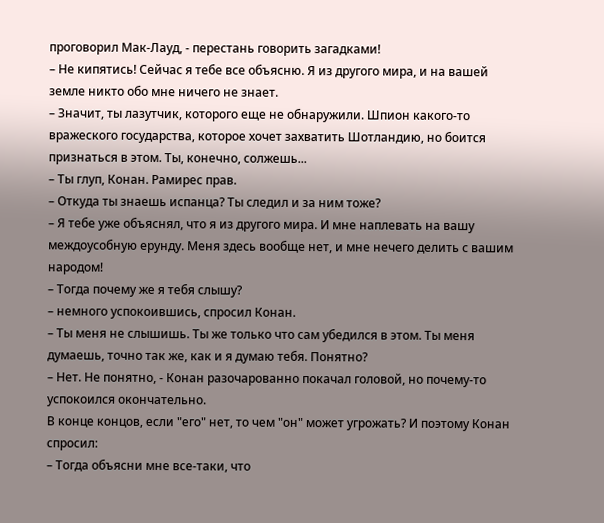проговорил Мак-Лауд, - перестань говорить загадками!
– Не кипятись! Сейчас я тебе все объясню. Я из другого мира, и на вашей земле никто обо мне ничего не знает.
– Значит, ты лазутчик, которого еще не обнаружили. Шпион какого-то вражеского государства, которое хочет захватить Шотландию, но боится признаться в этом. Ты, конечно, солжешь...
– Ты глуп, Конан. Рамирес прав.
– Откуда ты знаешь испанца? Ты следил и за ним тоже?
– Я тебе уже объяснял, что я из другого мира. И мне наплевать на вашу междоусобную ерунду. Меня здесь вообще нет, и мне нечего делить с вашим народом!
– Тогда почему же я тебя слышу?
– немного успокоившись, спросил Конан.
– Ты меня не слышишь. Ты же только что сам убедился в этом. Ты меня думаешь, точно так же, как и я думаю тебя. Понятно?
– Нет. Не понятно, - Конан разочарованно покачал головой, но почему-то успокоился окончательно.
В конце концов, если "его" нет, то чем "он" может угрожать? И поэтому Конан спросил:
– Тогда объясни мне все-таки, что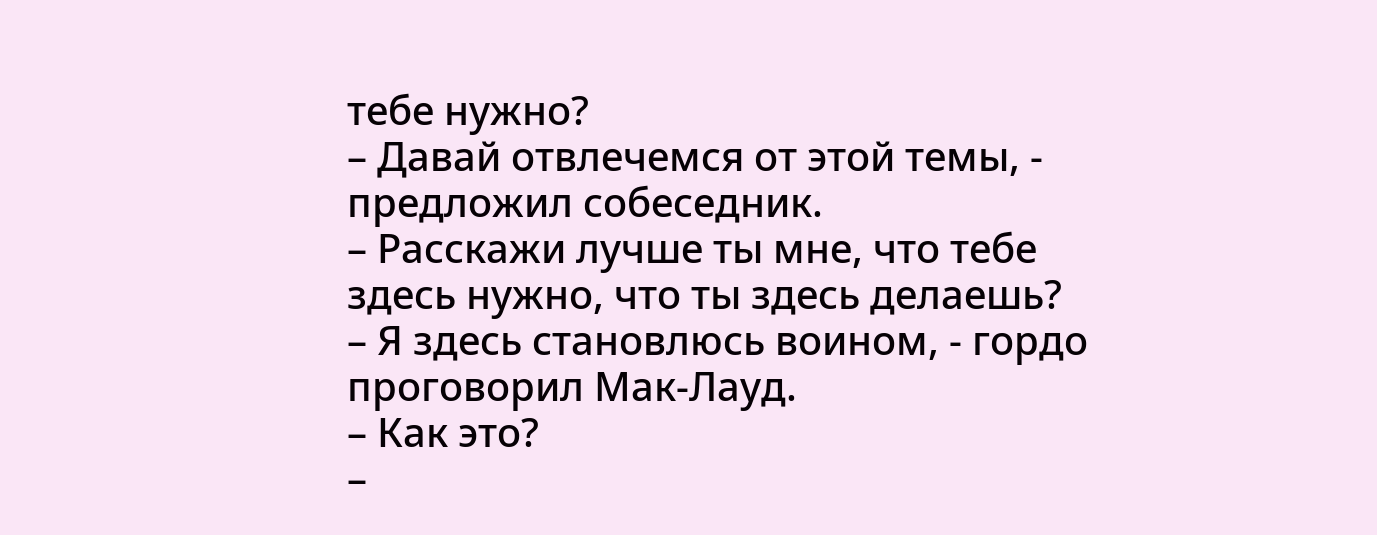тебе нужно?
– Давай отвлечемся от этой темы, - предложил собеседник.
– Расскажи лучше ты мне, что тебе здесь нужно, что ты здесь делаешь?
– Я здесь становлюсь воином, - гордо проговорил Мак-Лауд.
– Как это?
–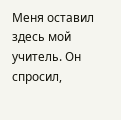Меня оставил здесь мой учитель. Он спросил,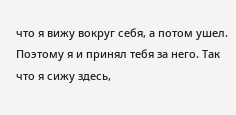что я вижу вокруг себя, а потом ушел. Поэтому я и принял тебя за него. Так что я сижу здесь,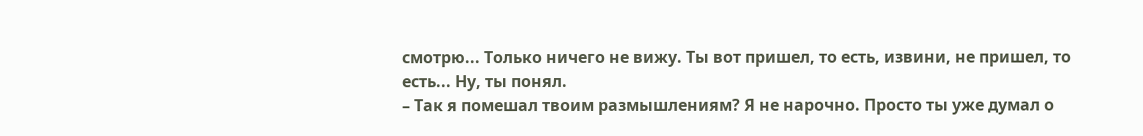смотрю... Только ничего не вижу. Ты вот пришел, то есть, извини, не пришел, то есть... Ну, ты понял.
– Так я помешал твоим размышлениям? Я не нарочно. Просто ты уже думал о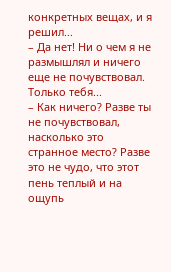конкретных вещах, и я решил...
– Да нет! Ни о чем я не размышлял и ничего еще не почувствовал. Только тебя...
– Как ничего? Разве ты не почувствовал, насколько это странное место? Разве это не чудо, что этот пень теплый и на ощупь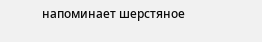напоминает шерстяное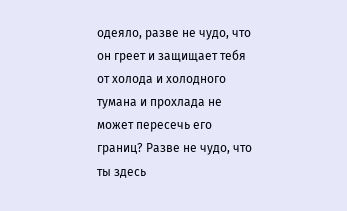одеяло, разве не чудо, что он греет и защищает тебя от холода и холодного тумана и прохлада не может пересечь его границ? Разве не чудо, что ты здесь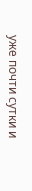уже почти сутки и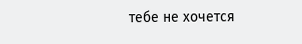тебе не хочется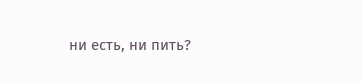ни есть, ни пить?